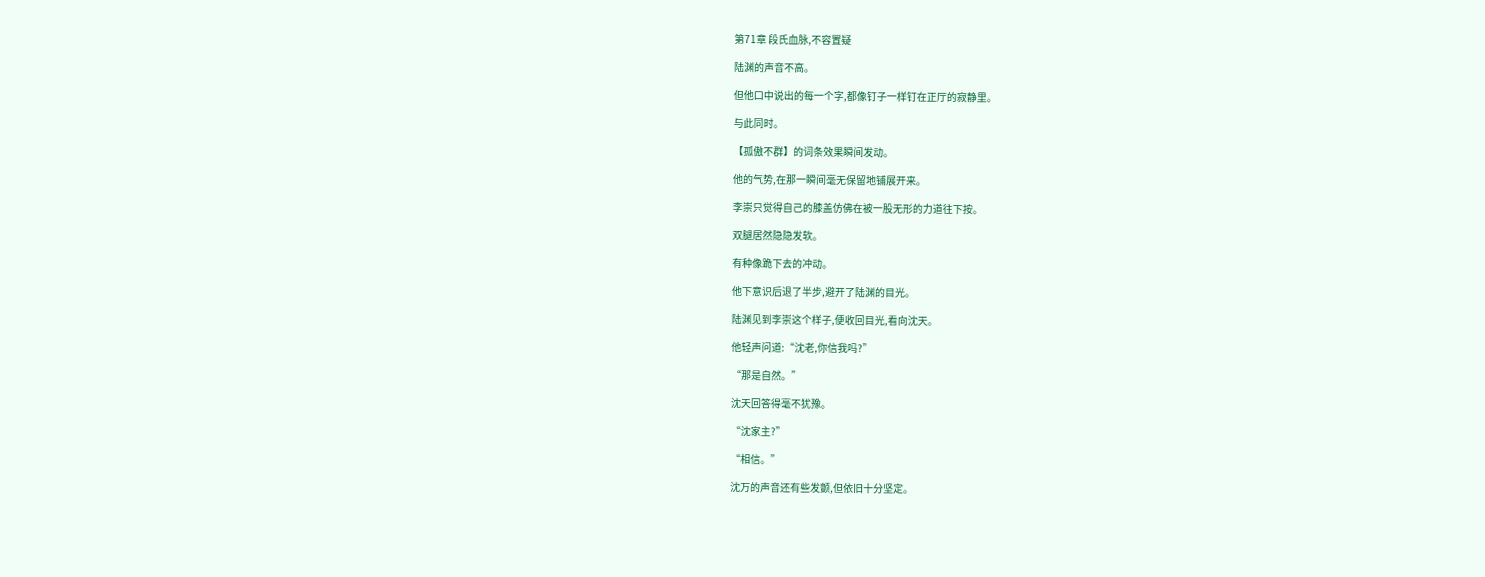第71章 段氏血脉,不容置疑

陆渊的声音不高。

但他口中说出的每一个字,都像钉子一样钉在正厅的寂静里。

与此同时。

【孤傲不群】的词条效果瞬间发动。

他的气势,在那一瞬间毫无保留地铺展开来。

李崇只觉得自己的膝盖仿佛在被一股无形的力道往下按。

双腿居然隐隐发软。

有种像跪下去的冲动。

他下意识后退了半步,避开了陆渊的目光。

陆渊见到李崇这个样子,便收回目光,看向沈天。

他轻声问道:“沈老,你信我吗?”

“那是自然。”

沈天回答得毫不犹豫。

“沈家主?”

“相信。”

沈万的声音还有些发颤,但依旧十分坚定。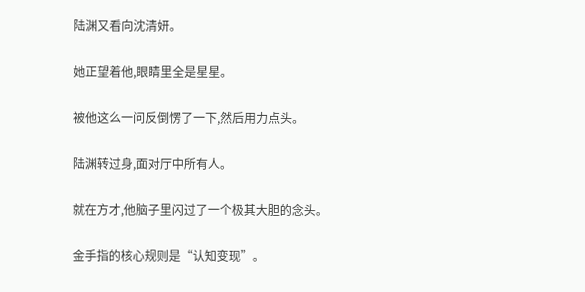陆渊又看向沈清妍。

她正望着他,眼睛里全是星星。

被他这么一问反倒愣了一下,然后用力点头。

陆渊转过身,面对厅中所有人。

就在方才,他脑子里闪过了一个极其大胆的念头。

金手指的核心规则是“认知变现”。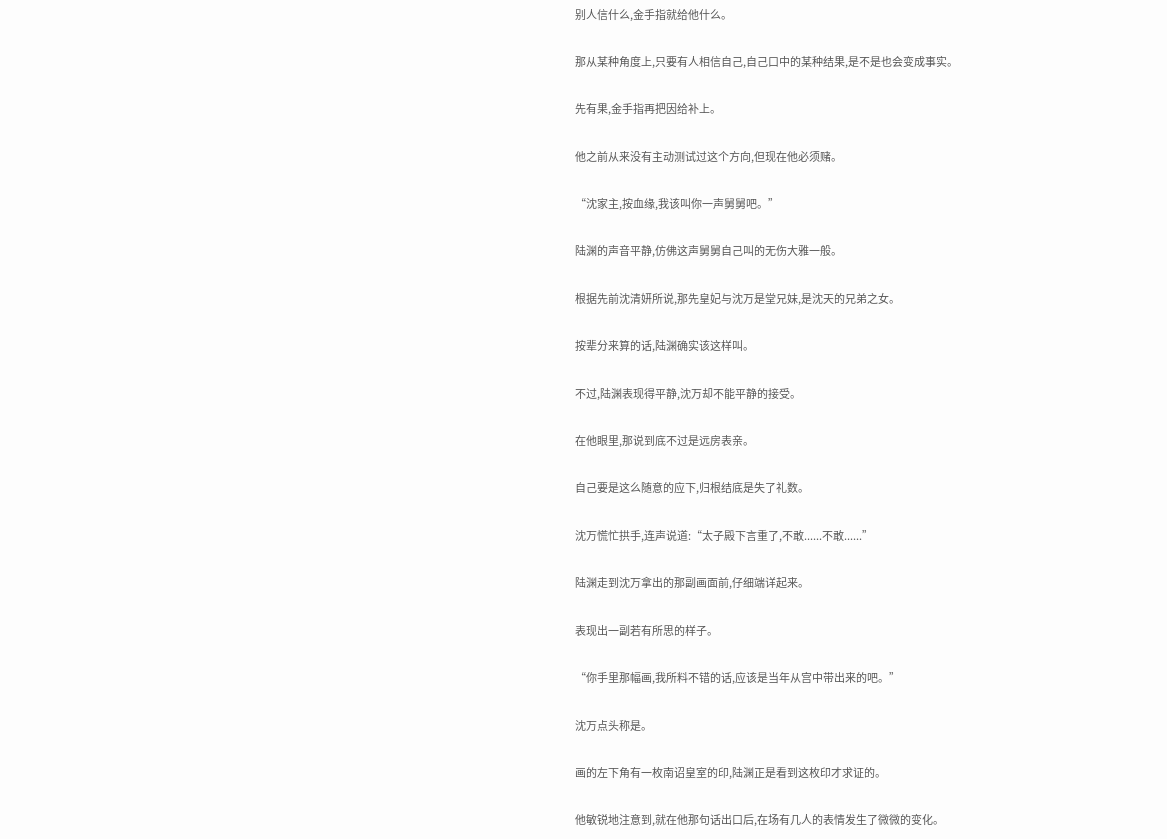别人信什么,金手指就给他什么。

那从某种角度上,只要有人相信自己,自己口中的某种结果,是不是也会变成事实。

先有果,金手指再把因给补上。

他之前从来没有主动测试过这个方向,但现在他必须赌。

“沈家主,按血缘,我该叫你一声舅舅吧。”

陆渊的声音平静,仿佛这声舅舅自己叫的无伤大雅一般。

根据先前沈清妍所说,那先皇妃与沈万是堂兄妹,是沈天的兄弟之女。

按辈分来算的话,陆渊确实该这样叫。

不过,陆渊表现得平静,沈万却不能平静的接受。

在他眼里,那说到底不过是远房表亲。

自己要是这么随意的应下,归根结底是失了礼数。

沈万慌忙拱手,连声说道:“太子殿下言重了,不敢......不敢......”

陆渊走到沈万拿出的那副画面前,仔细端详起来。

表现出一副若有所思的样子。

“你手里那幅画,我所料不错的话,应该是当年从宫中带出来的吧。”

沈万点头称是。

画的左下角有一枚南诏皇室的印,陆渊正是看到这枚印才求证的。

他敏锐地注意到,就在他那句话出口后,在场有几人的表情发生了微微的变化。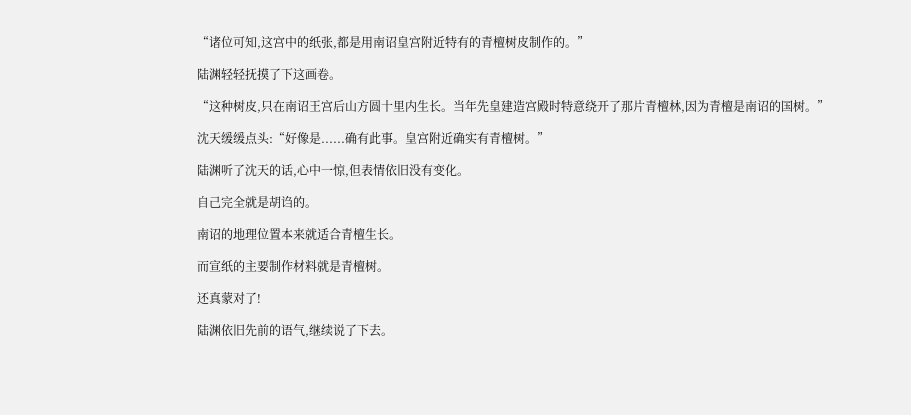“诸位可知,这宫中的纸张,都是用南诏皇宫附近特有的青檀树皮制作的。”

陆渊轻轻抚摸了下这画卷。

“这种树皮,只在南诏王宫后山方圆十里内生长。当年先皇建造宫殿时特意绕开了那片青檀林,因为青檀是南诏的国树。”

沈天缓缓点头:“好像是......确有此事。皇宫附近确实有青檀树。”

陆渊听了沈天的话,心中一惊,但表情依旧没有变化。

自己完全就是胡诌的。

南诏的地理位置本来就适合青檀生长。

而宣纸的主要制作材料就是青檀树。

还真蒙对了!

陆渊依旧先前的语气,继续说了下去。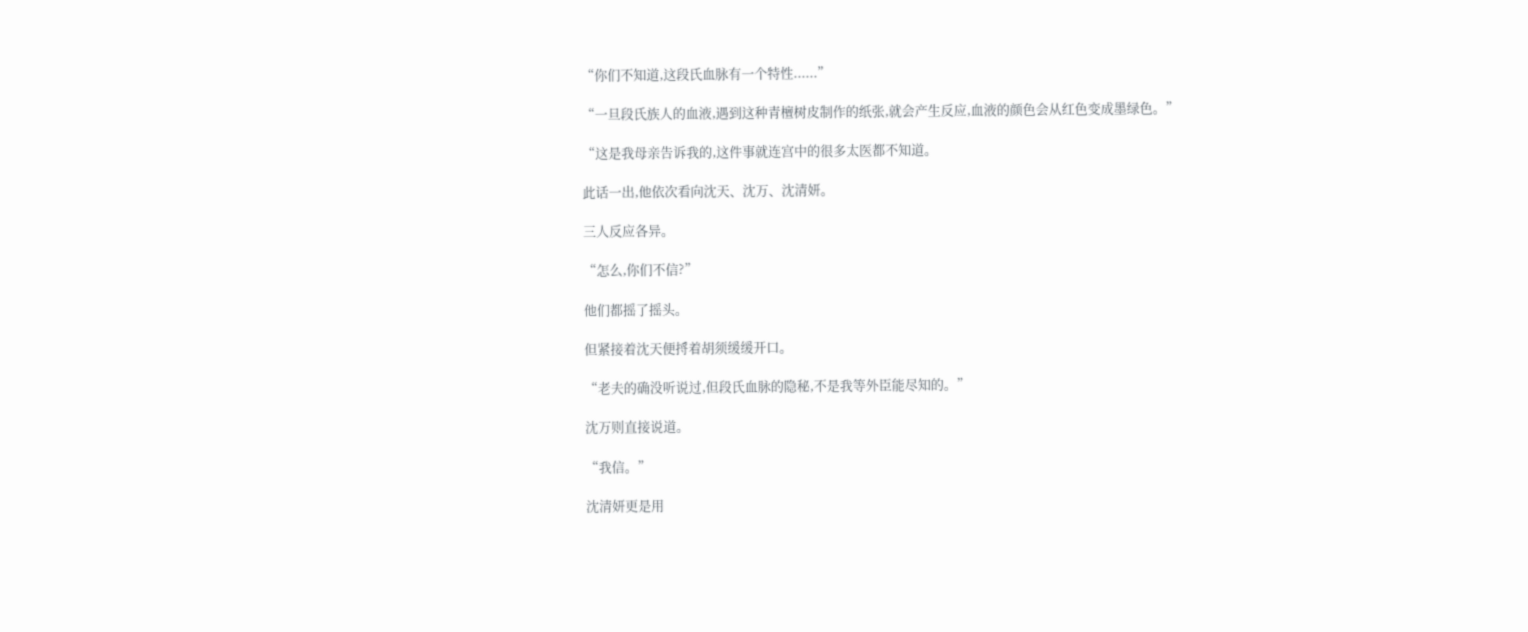“你们不知道,这段氏血脉有一个特性......”

“一旦段氏族人的血液,遇到这种青檀树皮制作的纸张,就会产生反应,血液的颜色会从红色变成墨绿色。”

“这是我母亲告诉我的,这件事就连宫中的很多太医都不知道。

此话一出,他依次看向沈天、沈万、沈清妍。

三人反应各异。

“怎么,你们不信?”

他们都摇了摇头。

但紧接着沈天便捋着胡须缓缓开口。

“老夫的确没听说过,但段氏血脉的隐秘,不是我等外臣能尽知的。”

沈万则直接说道。

“我信。”

沈清妍更是用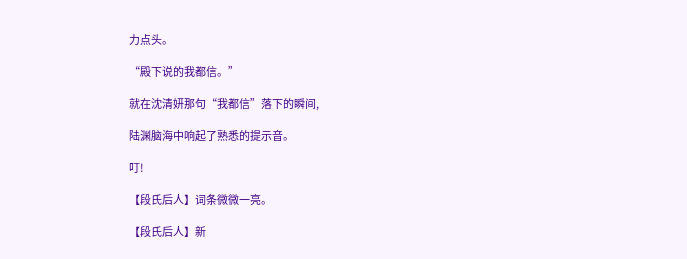力点头。

“殿下说的我都信。”

就在沈清妍那句“我都信”落下的瞬间,

陆渊脑海中响起了熟悉的提示音。

叮!

【段氏后人】词条微微一亮。

【段氏后人】新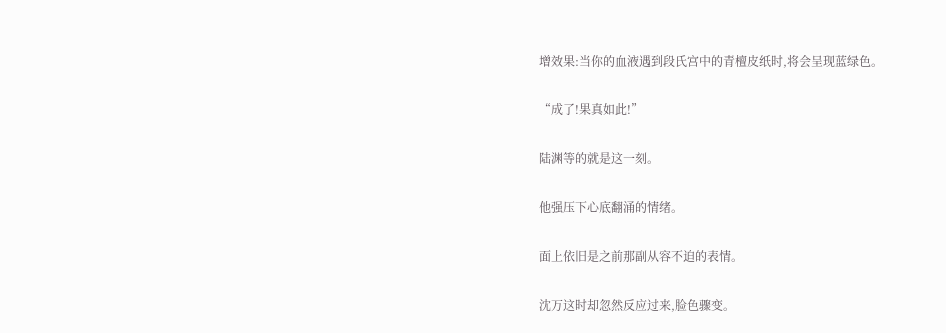增效果:当你的血液遇到段氏宫中的青檀皮纸时,将会呈现蓝绿色。

“成了!果真如此!”

陆渊等的就是这一刻。

他强压下心底翻涌的情绪。

面上依旧是之前那副从容不迫的表情。

沈万这时却忽然反应过来,脸色骤变。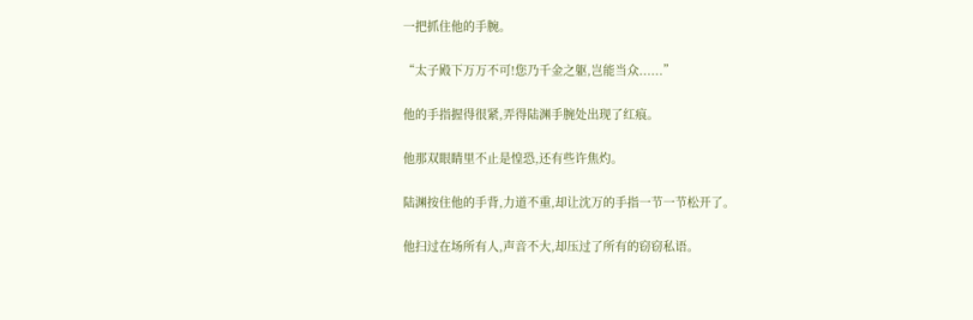一把抓住他的手腕。

“太子殿下万万不可!您乃千金之躯,岂能当众......”

他的手指握得很紧,弄得陆渊手腕处出现了红痕。

他那双眼睛里不止是惶恐,还有些许焦灼。

陆渊按住他的手背,力道不重,却让沈万的手指一节一节松开了。

他扫过在场所有人,声音不大,却压过了所有的窃窃私语。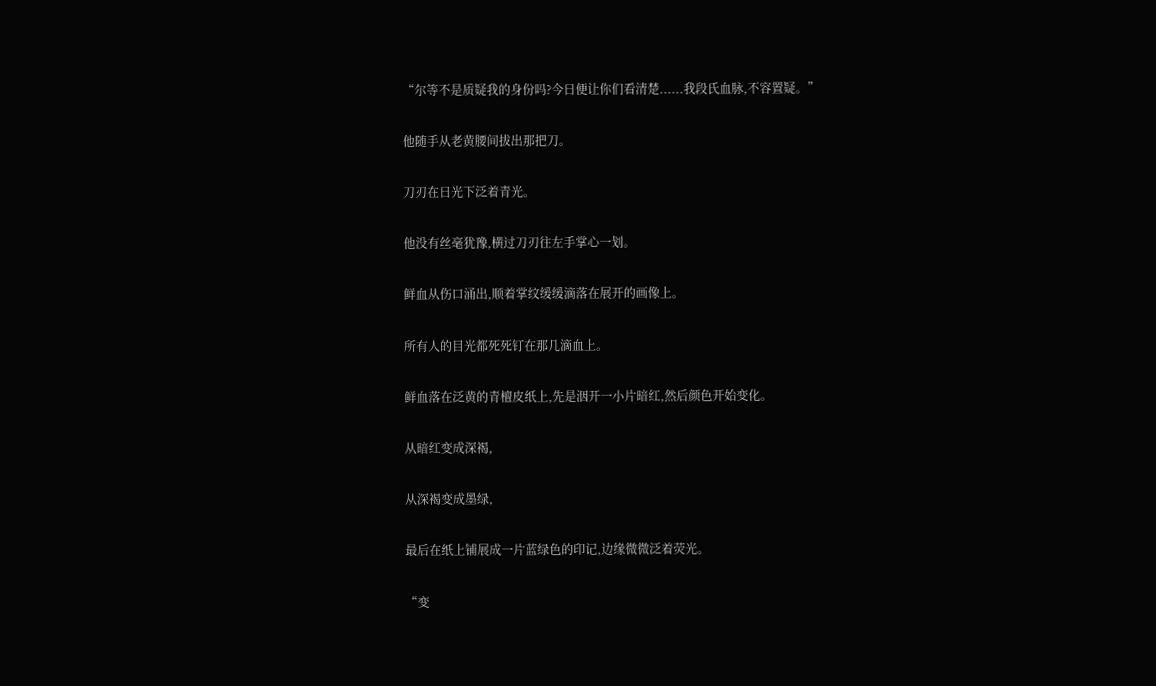“尔等不是质疑我的身份吗?今日便让你们看清楚......我段氏血脉,不容置疑。”

他随手从老黄腰间拔出那把刀。

刀刃在日光下泛着青光。

他没有丝毫犹豫,横过刀刃往左手掌心一划。

鲜血从伤口涌出,顺着掌纹缓缓滴落在展开的画像上。

所有人的目光都死死钉在那几滴血上。

鲜血落在泛黄的青檀皮纸上,先是洇开一小片暗红,然后颜色开始变化。

从暗红变成深褐,

从深褐变成墨绿,

最后在纸上铺展成一片蓝绿色的印记,边缘微微泛着荧光。

“变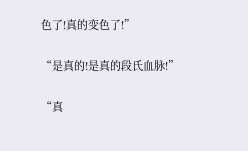色了!真的变色了!”

“是真的!是真的段氏血脉!”

“真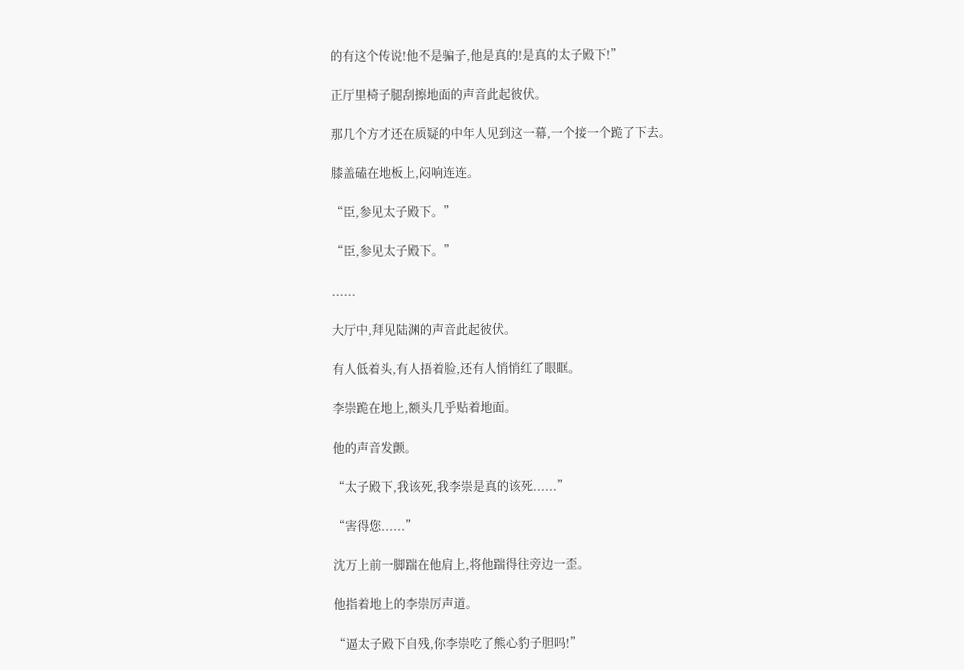的有这个传说!他不是骗子,他是真的!是真的太子殿下!”

正厅里椅子腿刮擦地面的声音此起彼伏。

那几个方才还在质疑的中年人见到这一幕,一个接一个跪了下去。

膝盖磕在地板上,闷响连连。

“臣,参见太子殿下。”

“臣,参见太子殿下。”

......

大厅中,拜见陆渊的声音此起彼伏。

有人低着头,有人捂着脸,还有人悄悄红了眼眶。

李崇跪在地上,额头几乎贴着地面。

他的声音发颤。

“太子殿下,我该死,我李崇是真的该死......”

“害得您......”

沈万上前一脚踹在他肩上,将他踹得往旁边一歪。

他指着地上的李崇厉声道。

“逼太子殿下自残,你李崇吃了熊心豹子胆吗!”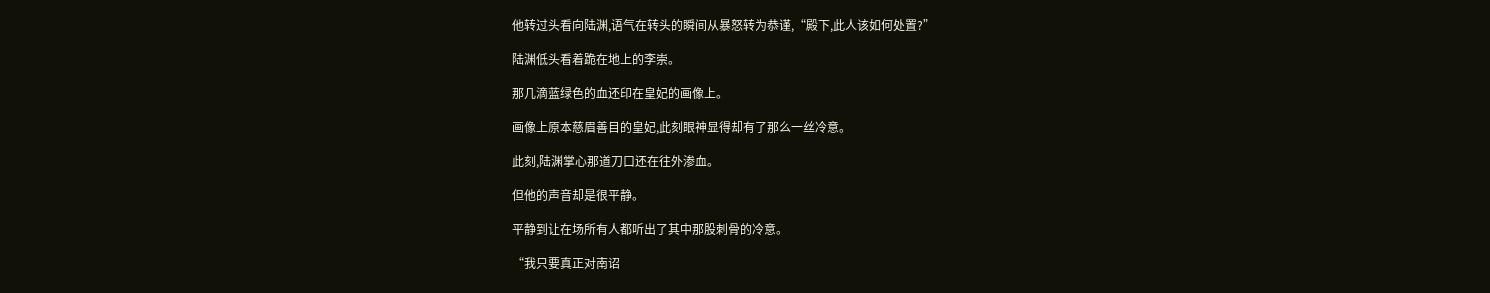他转过头看向陆渊,语气在转头的瞬间从暴怒转为恭谨,“殿下,此人该如何处置?”

陆渊低头看着跪在地上的李崇。

那几滴蓝绿色的血还印在皇妃的画像上。

画像上原本慈眉善目的皇妃,此刻眼神显得却有了那么一丝冷意。

此刻,陆渊掌心那道刀口还在往外渗血。

但他的声音却是很平静。

平静到让在场所有人都听出了其中那股刺骨的冷意。

“我只要真正对南诏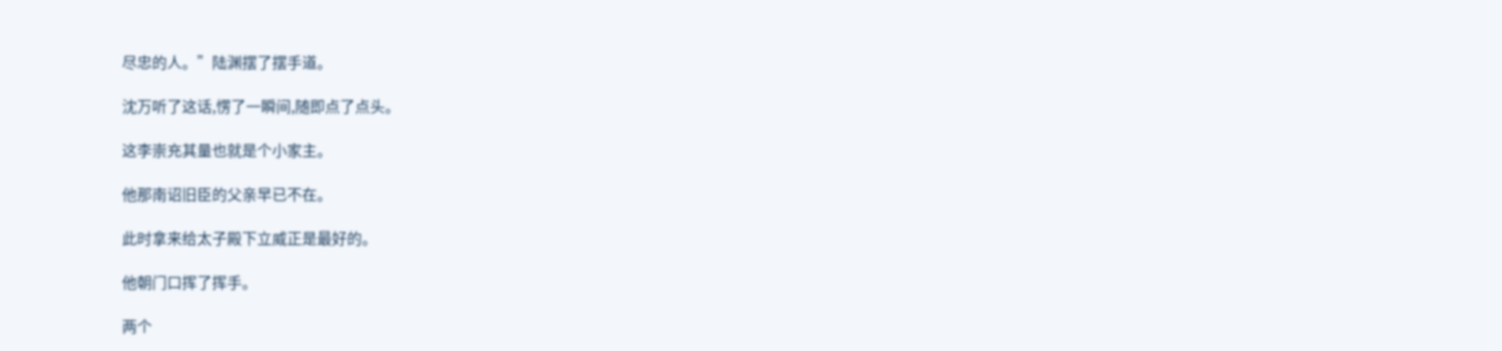尽忠的人。”陆渊摆了摆手道。

沈万听了这话,愣了一瞬间,随即点了点头。

这李崇充其量也就是个小家主。

他那南诏旧臣的父亲早已不在。

此时拿来给太子殿下立威正是最好的。

他朝门口挥了挥手。

两个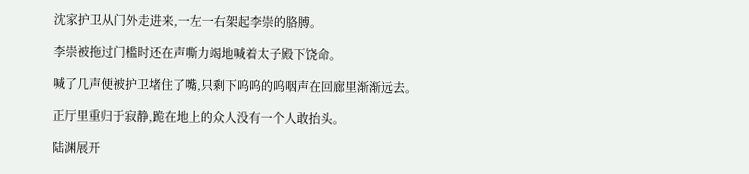沈家护卫从门外走进来,一左一右架起李崇的胳膊。

李崇被拖过门槛时还在声嘶力竭地喊着太子殿下饶命。

喊了几声便被护卫堵住了嘴,只剩下呜呜的呜咽声在回廊里渐渐远去。

正厅里重归于寂静,跪在地上的众人没有一个人敢抬头。

陆渊展开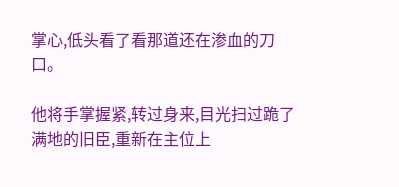掌心,低头看了看那道还在渗血的刀口。

他将手掌握紧,转过身来,目光扫过跪了满地的旧臣,重新在主位上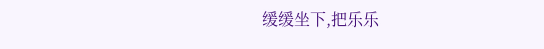缓缓坐下,把乐乐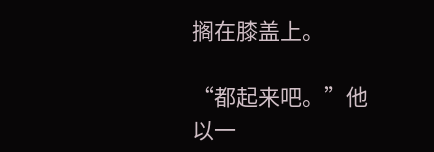搁在膝盖上。

“都起来吧。”他以一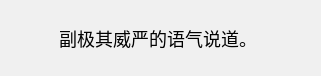副极其威严的语气说道。